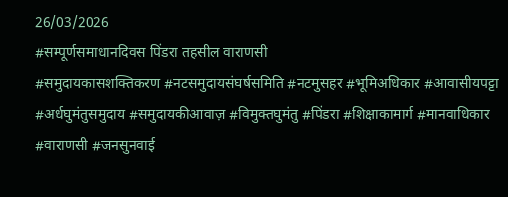26/03/2026
#सम्पूर्णसमाधानदिवस पिंडरा तहसील वाराणसी
#समुदायकासशक्तिकरण #नटसमुदायसंघर्षसमिति #नटमुसहर #भूमिअधिकार #आवासीयपट्टा #अर्धघुमंतुसमुदाय #समुदायकीआवाज़ #विमुक्तघुमंतु #पिंडरा #शिक्षाकामार्ग #मानवाधिकार #वाराणसी #जनसुनवाई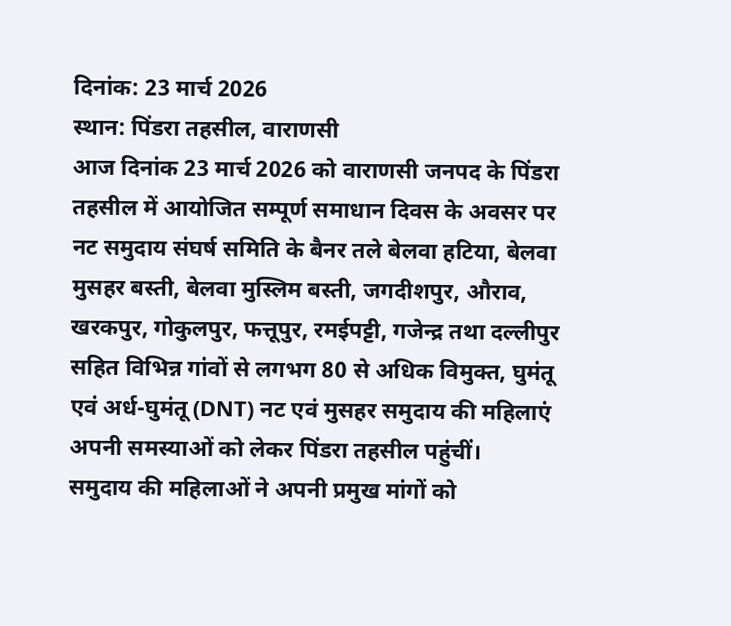दिनांक: 23 मार्च 2026
स्थान: पिंडरा तहसील, वाराणसी
आज दिनांक 23 मार्च 2026 को वाराणसी जनपद के पिंडरा तहसील में आयोजित सम्पूर्ण समाधान दिवस के अवसर पर नट समुदाय संघर्ष समिति के बैनर तले बेलवा हटिया, बेलवा मुसहर बस्ती, बेलवा मुस्लिम बस्ती, जगदीशपुर, औराव, खरकपुर, गोकुलपुर, फत्तूपुर, रमईपट्टी, गजेन्द्र तथा दल्लीपुर सहित विभिन्न गांवों से लगभग 80 से अधिक विमुक्त, घुमंतू एवं अर्ध-घुमंतू (DNT) नट एवं मुसहर समुदाय की महिलाएं अपनी समस्याओं को लेकर पिंडरा तहसील पहुंचीं।
समुदाय की महिलाओं ने अपनी प्रमुख मांगों को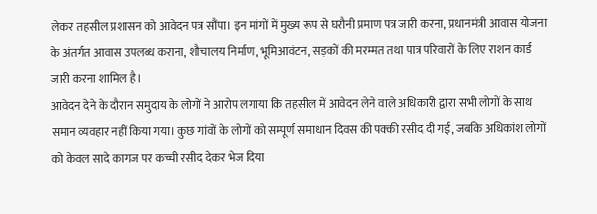लेकर तहसील प्रशासन को आवेदन पत्र सौंपा। इन मांगों में मुख्य रूप से घरौनी प्रमाण पत्र जारी करना, प्रधानमंत्री आवास योजना के अंतर्गत आवास उपलब्ध कराना, शौचालय निर्माण, भूमिआवंटन, सड़कों की मरम्मत तथा पात्र परिवारों के लिए राशन कार्ड जारी करना शामिल है।
आवेदन देने के दौरान समुदाय के लोगों ने आरोप लगाया कि तहसील में आवेदन लेने वाले अधिकारी द्वारा सभी लोगों के साथ समान व्यवहार नहीं किया गया। कुछ गांवों के लोगों को सम्पूर्ण समाधान दिवस की पक्की रसीद दी गई, जबकि अधिकांश लोगों को केवल सादे कागज पर कच्ची रसीद देकर भेज दिया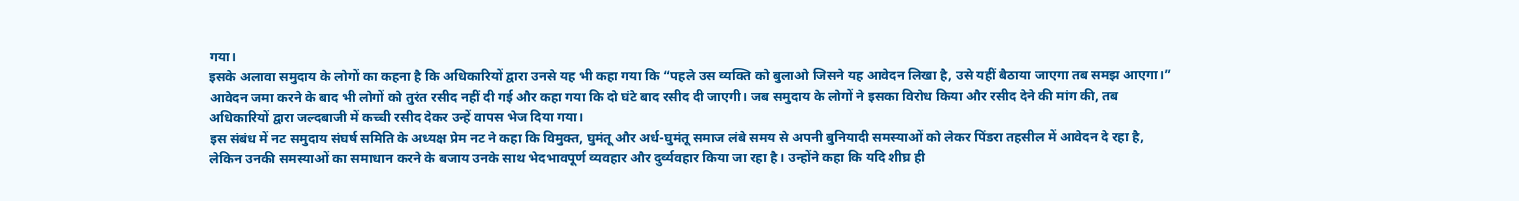गया।
इसके अलावा समुदाय के लोगों का कहना है कि अधिकारियों द्वारा उनसे यह भी कहा गया कि “पहले उस व्यक्ति को बुलाओ जिसने यह आवेदन लिखा है, उसे यहीं बैठाया जाएगा तब समझ आएगा।” आवेदन जमा करने के बाद भी लोगों को तुरंत रसीद नहीं दी गई और कहा गया कि दो घंटे बाद रसीद दी जाएगी। जब समुदाय के लोगों ने इसका विरोध किया और रसीद देने की मांग की, तब अधिकारियों द्वारा जल्दबाजी में कच्ची रसीद देकर उन्हें वापस भेज दिया गया।
इस संबंध में नट समुदाय संघर्ष समिति के अध्यक्ष प्रेम नट ने कहा कि विमुक्त, घुमंतू और अर्ध-घुमंतू समाज लंबे समय से अपनी बुनियादी समस्याओं को लेकर पिंडरा तहसील में आवेदन दे रहा है, लेकिन उनकी समस्याओं का समाधान करने के बजाय उनके साथ भेदभावपूर्ण व्यवहार और दुर्व्यवहार किया जा रहा है। उन्होंने कहा कि यदि शीघ्र ही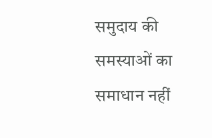समुदाय की समस्याओं का समाधान नहीं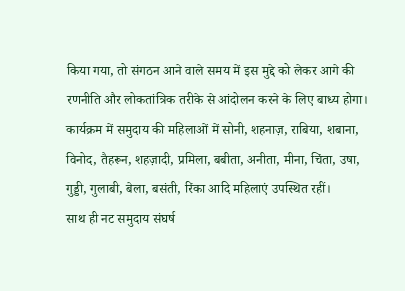किया गया, तो संगठन आने वाले समय में इस मुद्दे को लेकर आगे की रणनीति और लोकतांत्रिक तरीके से आंदोलन करने के लिए बाध्य होगा।
कार्यक्रम में समुदाय की महिलाओं में सोनी, शहनाज़, राबिया, शबाना, विनोद, तैहरून, शहज़ादी, प्रमिला, बबीता, अनीता, मीना, चिंता, उषा, गुड्डी, गुलाबी, बेला, बसंती, रिंका आदि महिलाएं उपस्थित रहीं।
साथ ही नट समुदाय संघर्ष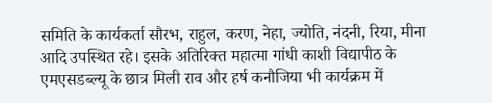समिति के कार्यकर्ता सौरभ, राहुल, करण, नेहा, ज्योति, नंदनी, रिया, मीना आदि उपस्थित रहे। इसके अतिरिक्त महात्मा गांधी काशी विद्यापीठ के एमएसडब्ल्यू के छात्र मिली राव और हर्ष कनौजिया भी कार्यक्रम में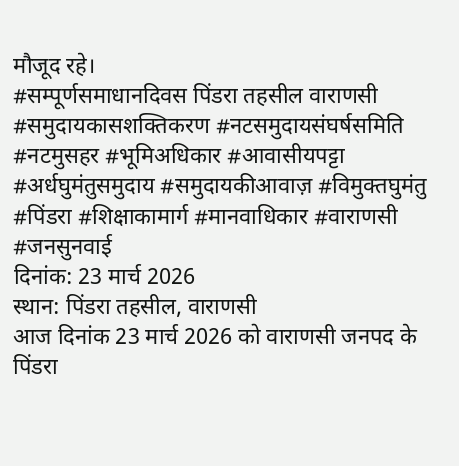मौजूद रहे।
#सम्पूर्णसमाधानदिवस पिंडरा तहसील वाराणसी
#समुदायकासशक्तिकरण #नटसमुदायसंघर्षसमिति #नटमुसहर #भूमिअधिकार #आवासीयपट्टा #अर्धघुमंतुसमुदाय #समुदायकीआवाज़ #विमुक्तघुमंतु #पिंडरा #शिक्षाकामार्ग #मानवाधिकार #वाराणसी #जनसुनवाई
दिनांक: 23 मार्च 2026
स्थान: पिंडरा तहसील, वाराणसी
आज दिनांक 23 मार्च 2026 को वाराणसी जनपद के पिंडरा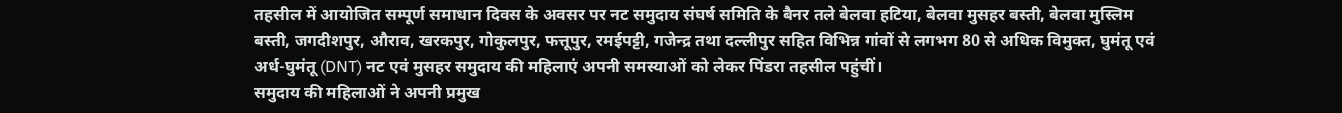तहसील में आयोजित सम्पूर्ण समाधान दिवस के अवसर पर नट समुदाय संघर्ष समिति के बैनर तले बेलवा हटिया, बेलवा मुसहर बस्ती, बेलवा मुस्लिम बस्ती, जगदीशपुर, औराव, खरकपुर, गोकुलपुर, फत्तूपुर, रमईपट्टी, गजेन्द्र तथा दल्लीपुर सहित विभिन्न गांवों से लगभग 80 से अधिक विमुक्त, घुमंतू एवं अर्ध-घुमंतू (DNT) नट एवं मुसहर समुदाय की महिलाएं अपनी समस्याओं को लेकर पिंडरा तहसील पहुंचीं।
समुदाय की महिलाओं ने अपनी प्रमुख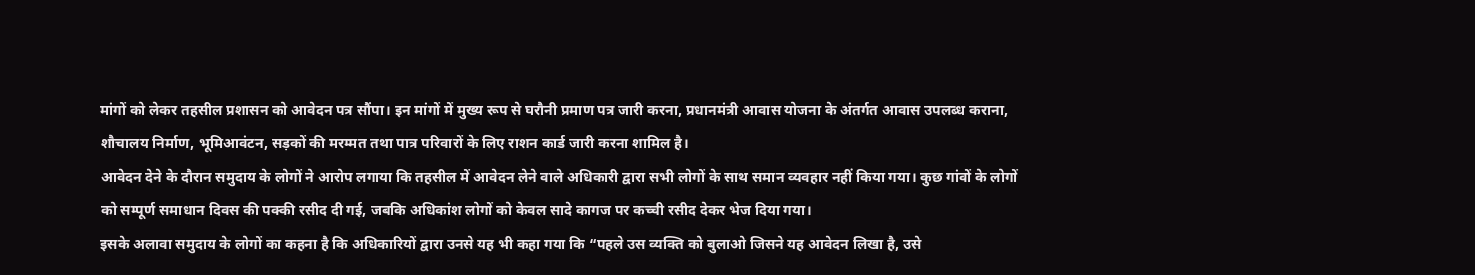मांगों को लेकर तहसील प्रशासन को आवेदन पत्र सौंपा। इन मांगों में मुख्य रूप से घरौनी प्रमाण पत्र जारी करना, प्रधानमंत्री आवास योजना के अंतर्गत आवास उपलब्ध कराना, शौचालय निर्माण, भूमिआवंटन, सड़कों की मरम्मत तथा पात्र परिवारों के लिए राशन कार्ड जारी करना शामिल है।
आवेदन देने के दौरान समुदाय के लोगों ने आरोप लगाया कि तहसील में आवेदन लेने वाले अधिकारी द्वारा सभी लोगों के साथ समान व्यवहार नहीं किया गया। कुछ गांवों के लोगों को सम्पूर्ण समाधान दिवस की पक्की रसीद दी गई, जबकि अधिकांश लोगों को केवल सादे कागज पर कच्ची रसीद देकर भेज दिया गया।
इसके अलावा समुदाय के लोगों का कहना है कि अधिकारियों द्वारा उनसे यह भी कहा गया कि “पहले उस व्यक्ति को बुलाओ जिसने यह आवेदन लिखा है, उसे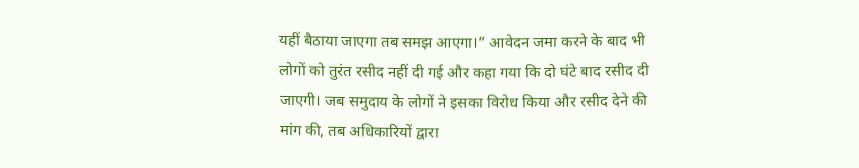यहीं बैठाया जाएगा तब समझ आएगा।” आवेदन जमा करने के बाद भी लोगों को तुरंत रसीद नहीं दी गई और कहा गया कि दो घंटे बाद रसीद दी जाएगी। जब समुदाय के लोगों ने इसका विरोध किया और रसीद देने की मांग की, तब अधिकारियों द्वारा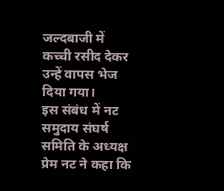जल्दबाजी में कच्ची रसीद देकर उन्हें वापस भेज दिया गया।
इस संबंध में नट समुदाय संघर्ष समिति के अध्यक्ष प्रेम नट ने कहा कि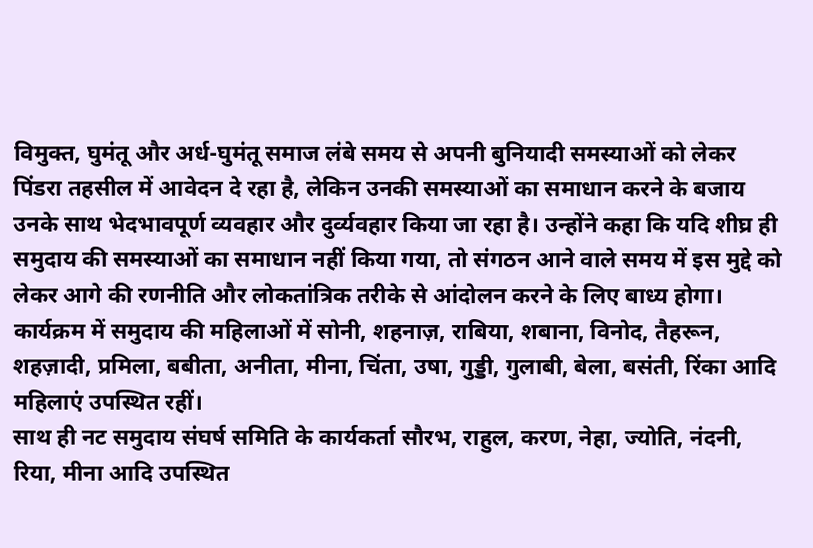विमुक्त, घुमंतू और अर्ध-घुमंतू समाज लंबे समय से अपनी बुनियादी समस्याओं को लेकर पिंडरा तहसील में आवेदन दे रहा है, लेकिन उनकी समस्याओं का समाधान करने के बजाय उनके साथ भेदभावपूर्ण व्यवहार और दुर्व्यवहार किया जा रहा है। उन्होंने कहा कि यदि शीघ्र ही समुदाय की समस्याओं का समाधान नहीं किया गया, तो संगठन आने वाले समय में इस मुद्दे को लेकर आगे की रणनीति और लोकतांत्रिक तरीके से आंदोलन करने के लिए बाध्य होगा।
कार्यक्रम में समुदाय की महिलाओं में सोनी, शहनाज़, राबिया, शबाना, विनोद, तैहरून, शहज़ादी, प्रमिला, बबीता, अनीता, मीना, चिंता, उषा, गुड्डी, गुलाबी, बेला, बसंती, रिंका आदि महिलाएं उपस्थित रहीं।
साथ ही नट समुदाय संघर्ष समिति के कार्यकर्ता सौरभ, राहुल, करण, नेहा, ज्योति, नंदनी, रिया, मीना आदि उपस्थित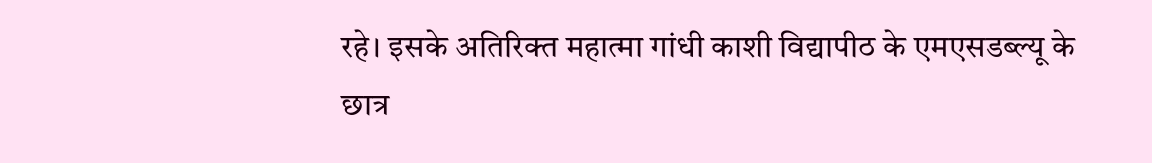रहे। इसके अतिरिक्त महात्मा गांधी काशी विद्यापीठ के एमएसडब्ल्यू के छात्र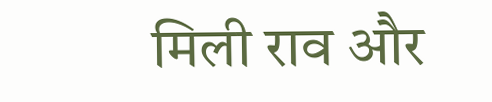मिली राव और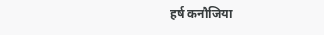हर्ष कनौजिया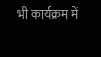भी कार्यक्रम में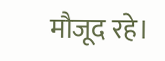मौजूद रहे।